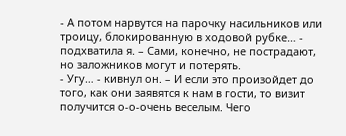- А потом нарвутся на парочку насильников или троицу, блокированную в ходовой рубке… - подхватила я. – Сами, конечно, не пострадают, но заложников могут и потерять.
- Угу… - кивнул он. – И если это произойдет до того, как они заявятся к нам в гости, то визит получится о-о-очень веселым. Чего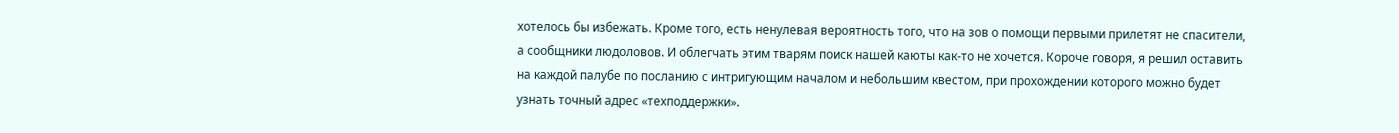хотелось бы избежать. Кроме того, есть ненулевая вероятность того, что на зов о помощи первыми прилетят не спасители, а сообщники людоловов. И облегчать этим тварям поиск нашей каюты как-то не хочется. Короче говоря, я решил оставить на каждой палубе по посланию с интригующим началом и небольшим квестом, при прохождении которого можно будет узнать точный адрес «техподдержки».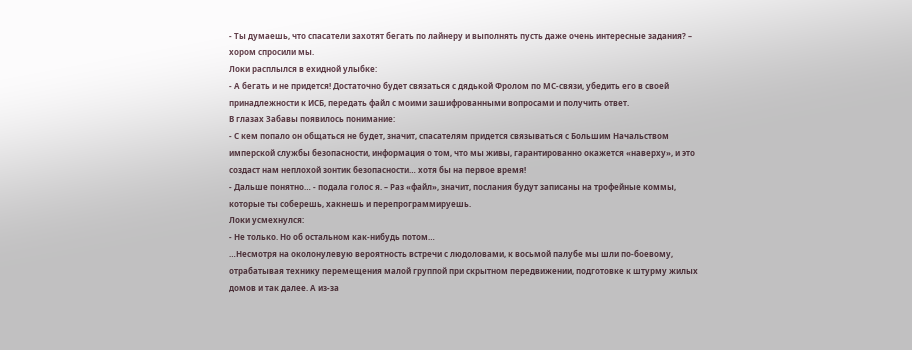- Ты думаешь, что спасатели захотят бегать по лайнеру и выполнять пусть даже очень интересные задания? – хором спросили мы.
Локи расплылся в ехидной улыбке:
- А бегать и не придется! Достаточно будет связаться с дядькой Фролом по МС-связи, убедить его в своей принадлежности к ИСБ, передать файл с моими зашифрованными вопросами и получить ответ.
В глазах Забавы появилось понимание:
- С кем попало он общаться не будет, значит, спасателям придется связываться с Большим Начальством имперской службы безопасности, информация о том, что мы живы, гарантированно окажется «наверху», и это создаст нам неплохой зонтик безопасности… хотя бы на первое время!
- Дальше понятно… - подала голос я. – Раз «файл», значит, послания будут записаны на трофейные коммы, которые ты соберешь, хакнешь и перепрограммируешь.
Локи усмехнулся:
- Не только. Но об остальном как-нибудь потом…
…Несмотря на околонулевую вероятность встречи с людоловами, к восьмой палубе мы шли по-боевому, отрабатывая технику перемещения малой группой при скрытном передвижении, подготовке к штурму жилых домов и так далее. А из-за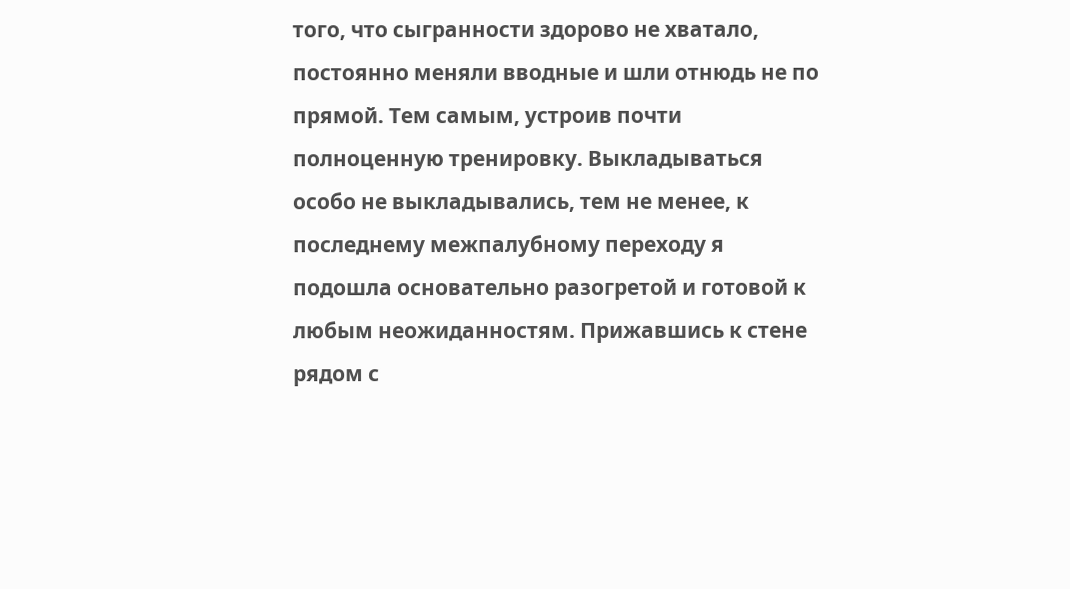того, что сыгранности здорово не хватало, постоянно меняли вводные и шли отнюдь не по прямой. Тем самым, устроив почти полноценную тренировку. Выкладываться особо не выкладывались, тем не менее, к последнему межпалубному переходу я подошла основательно разогретой и готовой к любым неожиданностям. Прижавшись к стене рядом с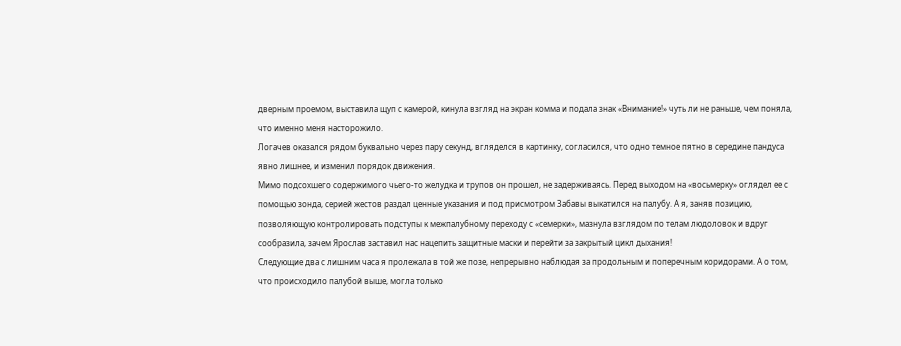дверным проемом, выставила щуп с камерой, кинула взгляд на экран комма и подала знак «Внимание!» чуть ли не раньше, чем поняла, что именно меня насторожило.
Логачев оказался рядом буквально через пару секунд, вгляделся в картинку, согласился, что одно темное пятно в середине пандуса явно лишнее, и изменил порядок движения.
Мимо подсохшего содержимого чьего-то желудка и трупов он прошел, не задерживаясь. Перед выходом на «восьмерку» оглядел ее с помощью зонда, серией жестов раздал ценные указания и под присмотром Забавы выкатился на палубу. А я, заняв позицию, позволяющую контролировать подступы к межпалубному переходу с «семерки», мазнула взглядом по телам людоловок и вдруг сообразила, зачем Ярослав заставил нас нацепить защитные маски и перейти за закрытый цикл дыхания!
Следующие два с лишним часа я пролежала в той же позе, непрерывно наблюдая за продольным и поперечным коридорами. А о том, что происходило палубой выше, могла только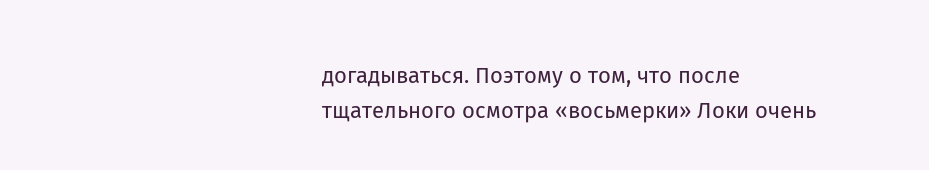догадываться. Поэтому о том, что после тщательного осмотра «восьмерки» Локи очень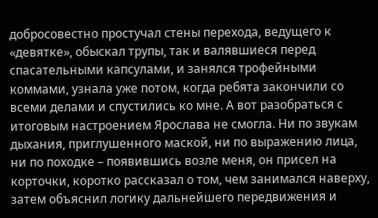добросовестно простучал стены перехода, ведущего к «девятке», обыскал трупы, так и валявшиеся перед спасательными капсулами, и занялся трофейными коммами, узнала уже потом, когда ребята закончили со всеми делами и спустились ко мне. А вот разобраться с итоговым настроением Ярослава не смогла. Ни по звукам дыхания, приглушенного маской, ни по выражению лица, ни по походке – появившись возле меня, он присел на корточки, коротко рассказал о том, чем занимался наверху, затем объяснил логику дальнейшего передвижения и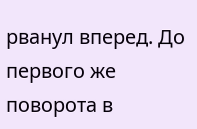рванул вперед. До первого же поворота в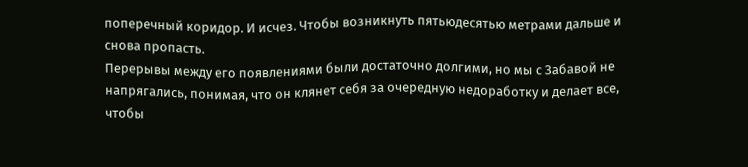поперечный коридор. И исчез. Чтобы возникнуть пятьюдесятью метрами дальше и снова пропасть.
Перерывы между его появлениями были достаточно долгими, но мы с Забавой не напрягались, понимая, что он клянет себя за очередную недоработку и делает все, чтобы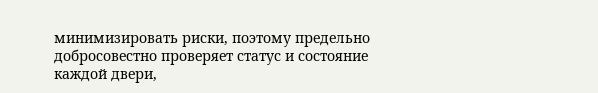минимизировать риски, поэтому предельно добросовестно проверяет статус и состояние каждой двери,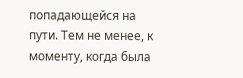попадающейся на пути. Тем не менее, к моменту, когда была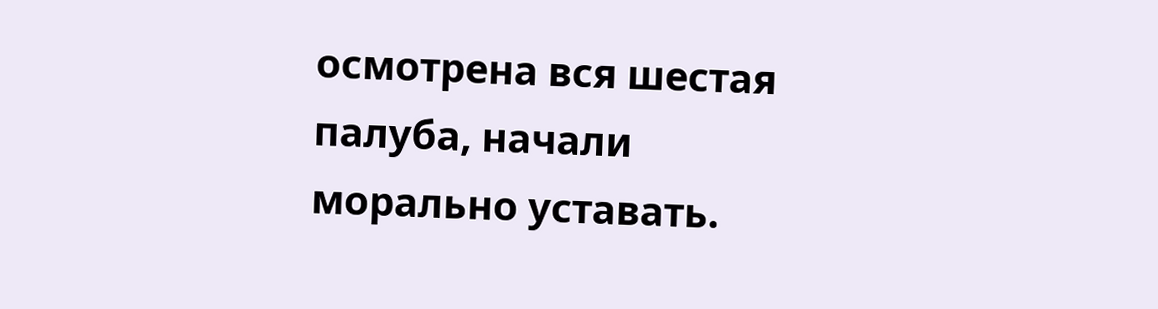осмотрена вся шестая палуба, начали морально уставать.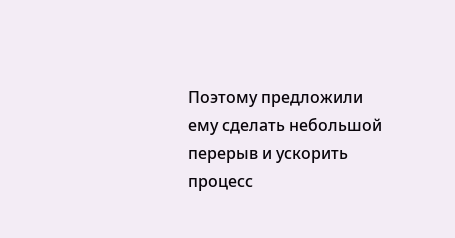Поэтому предложили ему сделать небольшой перерыв и ускорить процесс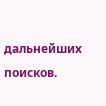дальнейших поисков.